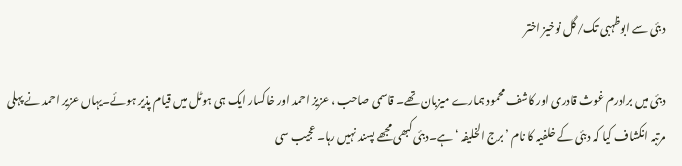دبئی سے ابوظہبی تک/گل نوخیز اختر

دبئی میں برادرم غوث قادری اور کاشف محمود ہمارے میزبان تھے۔ قاسمی صاحب ، عزیز احمد اور خاکسار ایک ہی ہوٹل میں قیام پذیر ہوئے۔یہاں عزیر احمد نے پہلی مرتبہ انکشاف کیا کہ دبئی کے خلفیہ کا نام ’برج الخلیفہ ‘ ہے۔دبئی کبھی مجھے پسند نہیں رہا۔ عجیب سی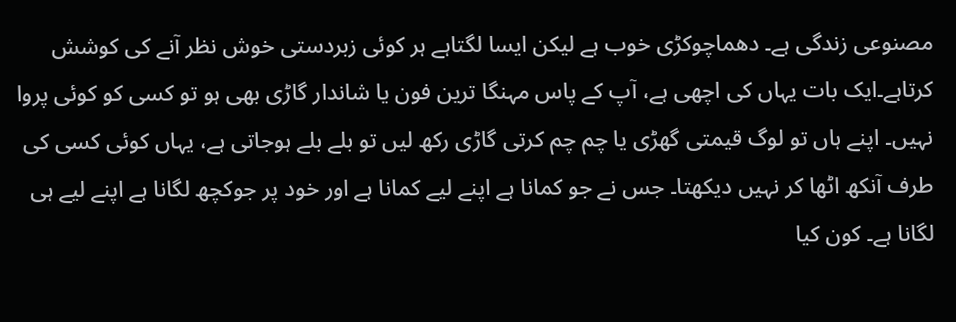مصنوعی زندگی ہے۔ دھماچوکڑی خوب ہے لیکن ایسا لگتاہے ہر کوئی زبردستی خوش نظر آنے کی کوشش کرتاہے۔ایک بات یہاں کی اچھی ہے، آپ کے پاس مہنگا ترین فون یا شاندار گاڑی بھی ہو تو کسی کو کوئی پروا نہیں۔ اپنے ہاں تو لوگ قیمتی گھڑی یا چم چم کرتی گاڑی رکھ لیں تو بلے بلے ہوجاتی ہے، یہاں کوئی کسی کی طرف آنکھ اٹھا کر نہیں دیکھتا۔ جس نے جو کمانا ہے اپنے لیے کمانا ہے اور خود پر جوکچھ لگانا ہے اپنے لیے ہی لگانا ہے۔ کون کیا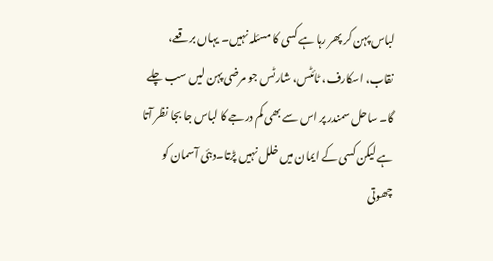لباس پہن کر پھر رہا ہے کسی کا مسئلہ نہیں۔ یہاں برقعے، نقاب، اسکارف، ٹائٹس، شارٹس جو مرضی پہن لیں سب چلے گا۔ ساحل سمندر پر اس سے بھی کم درجے کا لباس جا بجا نظر آتا ہے لیکن کسی کے ایمان میں خلل نہیں پڑتا۔دبئی آسمان کو چھوتی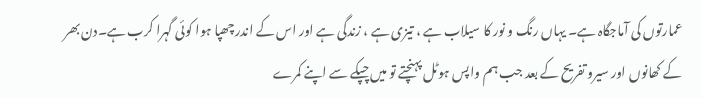عمارتوں کی آماجگاہ ہے۔ یہاں رنگ و نور کا سیلاب ہے ، تیزی ہے ، زندگی ہے اور اس کے اندر چھپا ہوا کوئی گہرا کرب ہے۔دن بھر کے کھانوں اور سیرو تفریح کے بعد جب ہم واپس ہوٹل پہنچتے تو میں چپکے سے اپنے کمرے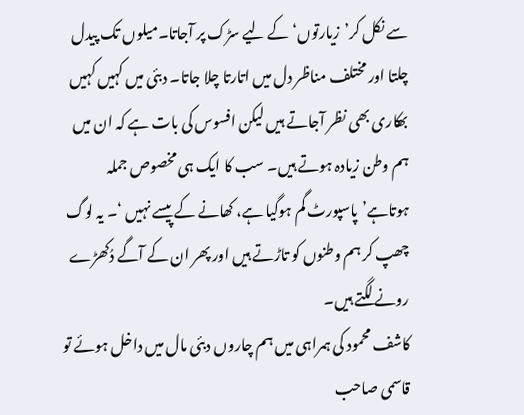سے نکل کر’زیارتوں‘کے لیے سڑک پر آجاتا۔میلوں تک پیدل چلتا اور مختلف مناظر دل میں اتارتا چلا جاتا۔ دبئی میں کہیں کہیں بھکاری بھی نظر آجاتے ہیں لیکن افسوس کی بات ہے کہ ان میں ہم وطن زیادہ ہوتے ہیں۔ سب کا ایک ہی مخصوص جملہ ہوتاہے’پاسپورٹ گم ہوگیا ہے، کھانے کے پیسے نہیں ‘۔ یہ لوگ چھپ کر ہم وطنوں کو تاڑتے ہیں اور پھر ان کے آگے دُکھڑے رونے لگتے ہیں۔
کاشف محمود کی ہمراہی میں ہم چاروں دبئی مال میں داخل ہوئے تو قاسمی صاحب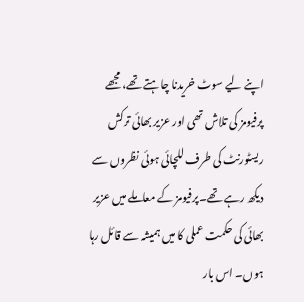اپنے لیے سوٹ خریدنا چاہتے تھے، مجھے پرفیومز کی تلاش تھی اور عزیر بھائی ترکش ریسٹورنٹ کی طرف للچائی ہوئی نظروں سے دیکھ رہے تھے۔پرفیومز کے معاملے میں عزیر بھائی کی حکمت عملی کا میں ہمیشہ سے قائل رہا ہوں۔ اس بار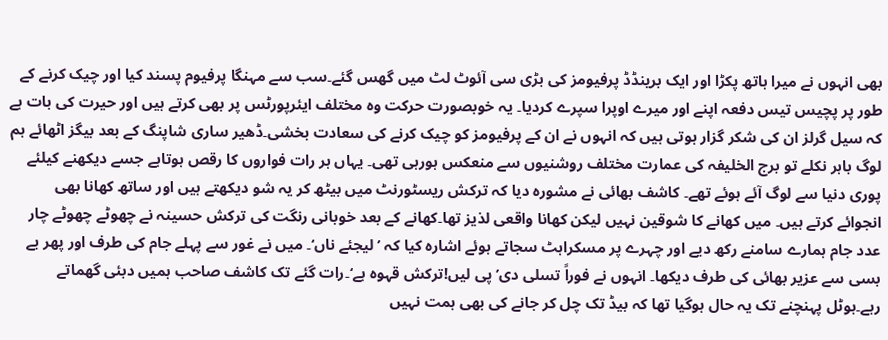بھی انہوں نے میرا ہاتھ پکڑا اور ایک برینڈڈ پرفیومز کی بڑی سی آئوٹ لٹ میں گھس گئے۔سب سے مہنگا پرفیوم پسند کیا اور چیک کرنے کے طور پر پچیس تیس دفعہ اپنے اور میرے اوپرا سپرے کردیا۔ یہ خوبصورت حرکت وہ مختلف ایئرپورٹس پر بھی کرتے ہیں اور حیرت کی بات ہے کہ سیل گرلز ان کی شکر گزار ہوتی ہیں کہ انہوں نے ان کے پرفیومز کو چیک کرنے کی سعادت بخشی۔ڈھیر ساری شاپنگ کے بعد بیگز اٹھائے ہم لوگ باہر نکلے تو برج الخلیفہ کی عمارت مختلف روشنیوں سے منعکس ہورہی تھی۔ یہاں ہر رات فواروں کا رقص ہوتاہے جسے دیکھنے کیلئے پوری دنیا سے لوگ آئے ہوئے تھے۔ کاشف بھائی نے مشورہ دیا کہ ترکش ریسٹورنٹ میں بیٹھ کر یہ شو دیکھتے ہیں اور ساتھ کھانا بھی انجوائے کرتے ہیں۔ میں کھانے کا شوقین نہیں لیکن کھانا واقعی لذیز تھا۔کھانے کے بعد خوبانی رنگت کی ترکش حسینہ نے چھوٹے چھوٹے چار عدد جام ہمارے سامنے رکھ دیے اور چہرے پر مسکراہٹ سجاتے ہوئے اشارہ کیا کہ ’لیجئے ناں‘۔ میں نے غور سے پہلے جام کی طرف اور پھر بے بسی سے عزیر بھائی کی طرف دیکھا۔ انہوں نے فوراً تسلی دی’پی لیں!ترکش قہوہ ہے‘۔رات گئے تک کاشف صاحب ہمیں دبئی گھماتے رہے۔ہوٹل پہنچنے تک یہ حال ہوگیا تھا کہ بیڈ تک چل کر جانے کی بھی ہمت نہیں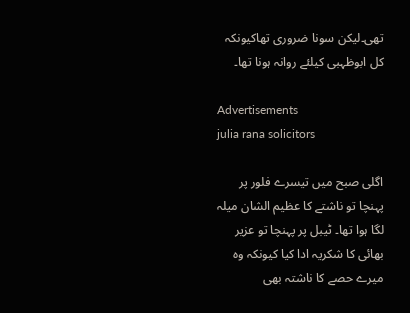تھی۔لیکن سونا ضروری تھاکیونکہ کل ابوظہبی کیلئے روانہ ہونا تھا۔

Advertisements
julia rana solicitors

اگلی صبح میں تیسرے فلور پر پہنچا تو ناشتے کا عظیم الشان میلہ لگا ہوا تھا۔ ٹیبل پر پہنچا تو عزیر بھائی کا شکریہ ادا کیا کیونکہ وہ میرے حصے کا ناشتہ بھی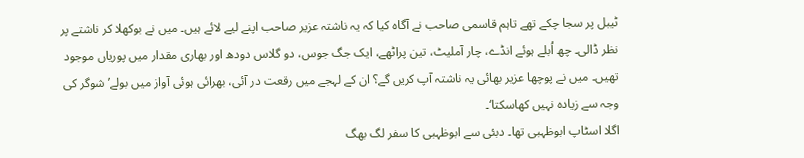ٹیبل پر سجا چکے تھے تاہم قاسمی صاحب نے آگاہ کیا کہ یہ ناشتہ عزیر صاحب اپنے لیے لائے ہیں۔ میں نے بوکھلا کر ناشتے پر نظر ڈالی۔ چھ اُبلے ہوئے انڈے، چار آملیٹ، تین پراٹھے، ایک جگ جوس، دو گلاس دودھ اور بھاری مقدار میں پوریاں موجود تھیں۔ میں نے پوچھا عزیر بھائی یہ ناشتہ آپ کریں گے؟ ان کے لہجے میں رقعت در آئی، بھرائی ہوئی آواز میں بولے’شوگر کی وجہ سے زیادہ نہیں کھاسکتا‘۔
اگلا اسٹاپ ابوظہبی تھا۔ دبئی سے ابوظہبی کا سفر لگ بھگ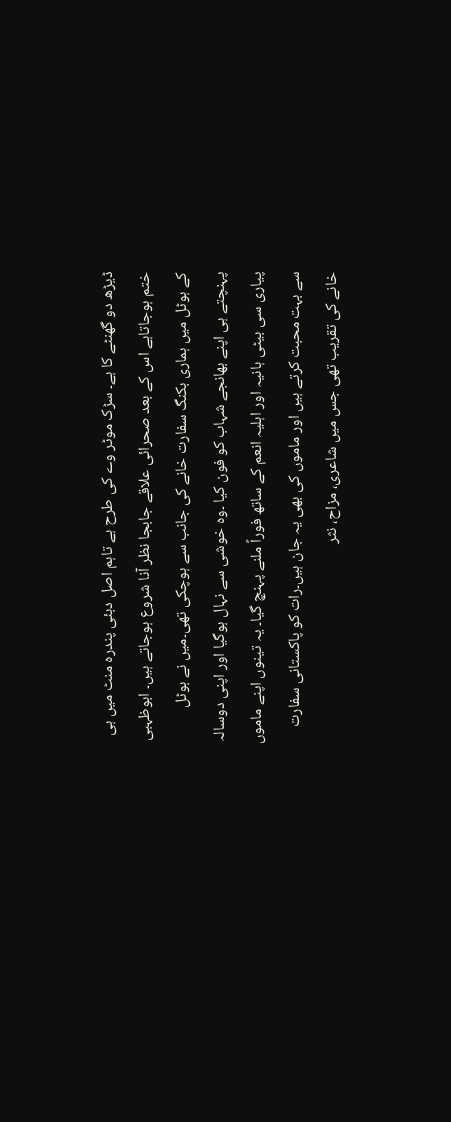ڈیڑھ دو گھنٹے کا ہے۔ سڑک موٹر وے کی طرح ہے تاہم اصل دبئی پندرہ منٹ میں ہی ختم ہوجاتاہے اس کے بعد صحرائی علاقے جابجا نظر آنا شروع ہوجاتے ہیں۔ ابوظہبی کے ہوٹل میں ہماری بکنگ سفارت خانے کی جانب سے ہوچکی تھی۔میں نے ہوٹل پہنچتے ہی اپنے بھانجے شہاب کو فون کیا ۔وہ خوشی سے نہال ہوگیا اور اپنی دوسالہ پیاری سی بیٹی ہانیہ اور اہلیہ انعم کے ساتھ فوراً ملنے پہنچ گیا۔ یہ تینوں اپنے ماموں سے بہت محبت کرتے ہیں اور ماموں کی بھی یہ جان ہیں۔رات کو پاکستانی سفارت خانے کی تقریب تھی جس میں شاعری، مزاح، نثر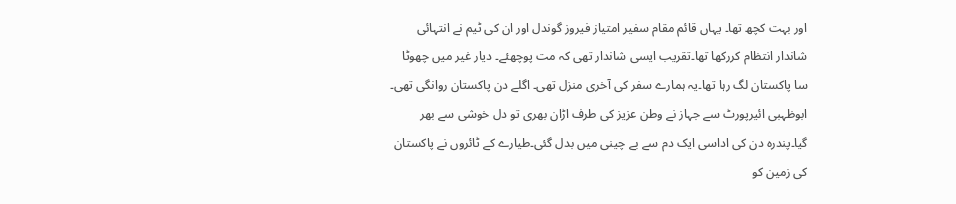اور بہت کچھ تھا۔ یہاں قائم مقام سفیر امتیاز فیروز گوندل اور ان کی ٹیم نے انتہائی شاندار انتظام کررکھا تھا۔تقریب ایسی شاندار تھی کہ مت پوچھئے۔ دیار غیر میں چھوٹا سا پاکستان لگ رہا تھا۔یہ ہمارے سفر کی آخری منزل تھی۔ اگلے دن پاکستان روانگی تھی۔ ابوظہبی ائیرپورٹ سے جہاز نے وطن عزیز کی طرف اڑان بھری تو دل خوشی سے بھر گیا۔پندرہ دن کی اداسی ایک دم سے بے چینی میں بدل گئی۔طیارے کے ٹائروں نے پاکستان کی زمین کو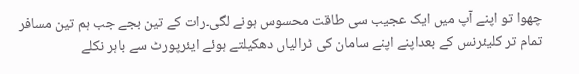چھوا تو اپنے آپ میں ایک عجیب سی طاقت محسوس ہونے لگی۔رات کے تین بجے جب ہم تین مسافر تمام تر کلیئرنس کے بعداپنے اپنے سامان کی ٹرالیاں دھکیلتے ہوئے ایئرپورٹ سے باہر نکلے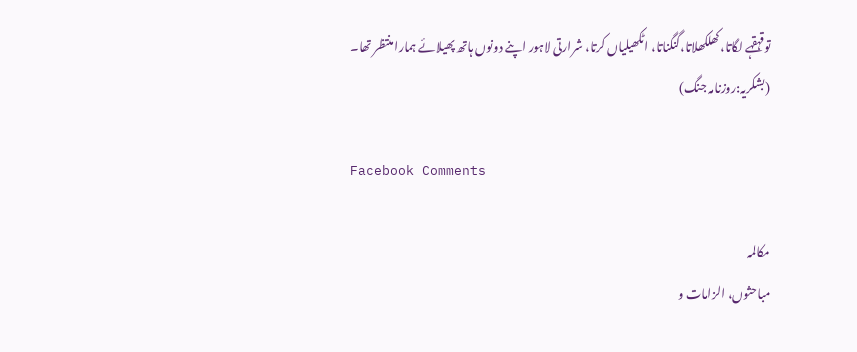توقہقہے لگاتا،کھلکھلاتا،گنگناتا، اٹکھیلیاں کرتا، شرارتی لاہور اپنے دونوں ہاتھ پھیلائے ہمارا منتظر تھا۔
(بشکریہ:روزنامہ جنگ)

Facebook Comments

مکالمہ
مباحثوں، الزامات و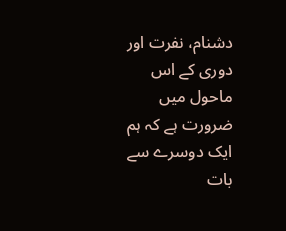دشنام، نفرت اور دوری کے اس ماحول میں ضرورت ہے کہ ہم ایک دوسرے سے بات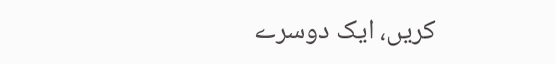کریں، ایک دوسرے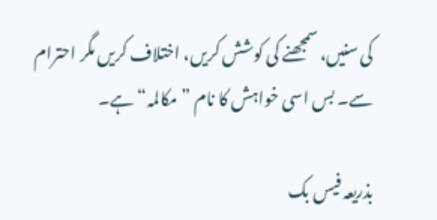کی سنیں، سمجھنے کی کوشش کریں، اختلاف کریں مگر احترام سے۔ بس اسی خواہش کا نام ”مکالمہ“ ہے۔

بذریعہ فیس بک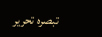تبصرہ تحریر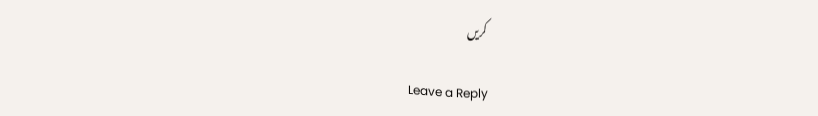کریں

Leave a Reply